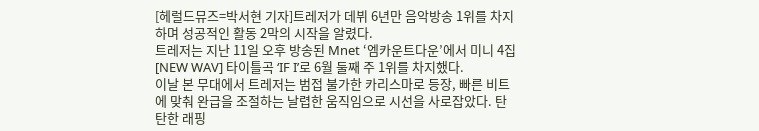[헤럴드뮤즈=박서현 기자]트레저가 데뷔 6년만 음악방송 1위를 차지하며 성공적인 활동 2막의 시작을 알렸다.
트레저는 지난 11일 오후 방송된 Mnet ‘엠카운트다운’에서 미니 4집 [NEW WAV] 타이틀곡 ‘IF I’로 6월 둘째 주 1위를 차지했다.
이날 본 무대에서 트레저는 범접 불가한 카리스마로 등장, 빠른 비트에 맞춰 완급을 조절하는 날렵한 움직임으로 시선을 사로잡았다. 탄탄한 래핑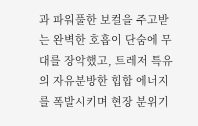과 파워풀한 보컬을 주고받는 완벽한 호흡이 단숨에 무대를 장악했고, 트레저 특유의 자유분방한 힙합 에너지를 폭발시키며 현장 분위기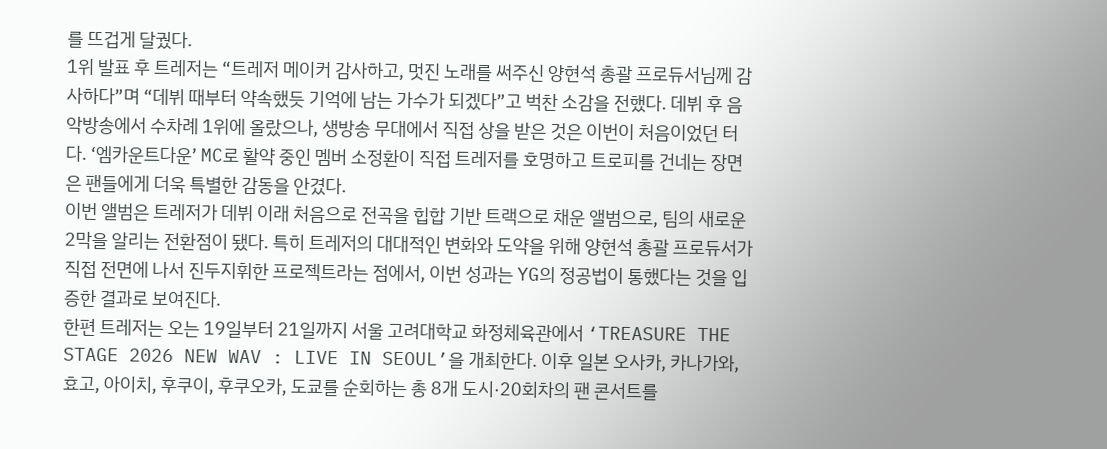를 뜨겁게 달궜다.
1위 발표 후 트레저는 “트레저 메이커 감사하고, 멋진 노래를 써주신 양현석 총괄 프로듀서님께 감사하다”며 “데뷔 때부터 약속했듯 기억에 남는 가수가 되겠다”고 벅찬 소감을 전했다. 데뷔 후 음악방송에서 수차례 1위에 올랐으나, 생방송 무대에서 직접 상을 받은 것은 이번이 처음이었던 터다. ‘엠카운트다운’ MC로 활약 중인 멤버 소정환이 직접 트레저를 호명하고 트로피를 건네는 장면은 팬들에게 더욱 특별한 감동을 안겼다.
이번 앨범은 트레저가 데뷔 이래 처음으로 전곡을 힙합 기반 트랙으로 채운 앨범으로, 팀의 새로운 2막을 알리는 전환점이 됐다. 특히 트레저의 대대적인 변화와 도약을 위해 양현석 총괄 프로듀서가 직접 전면에 나서 진두지휘한 프로젝트라는 점에서, 이번 성과는 YG의 정공법이 통했다는 것을 입증한 결과로 보여진다.
한편 트레저는 오는 19일부터 21일까지 서울 고려대학교 화정체육관에서 ‘TREASURE THE STAGE 2026 NEW WAV : LIVE IN SEOUL’을 개최한다. 이후 일본 오사카, 카나가와, 효고, 아이치, 후쿠이, 후쿠오카, 도쿄를 순회하는 총 8개 도시·20회차의 팬 콘서트를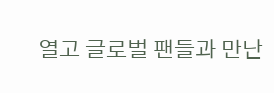열고 글로벌 팬들과 만난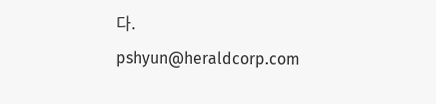다.
pshyun@heraldcorp.com